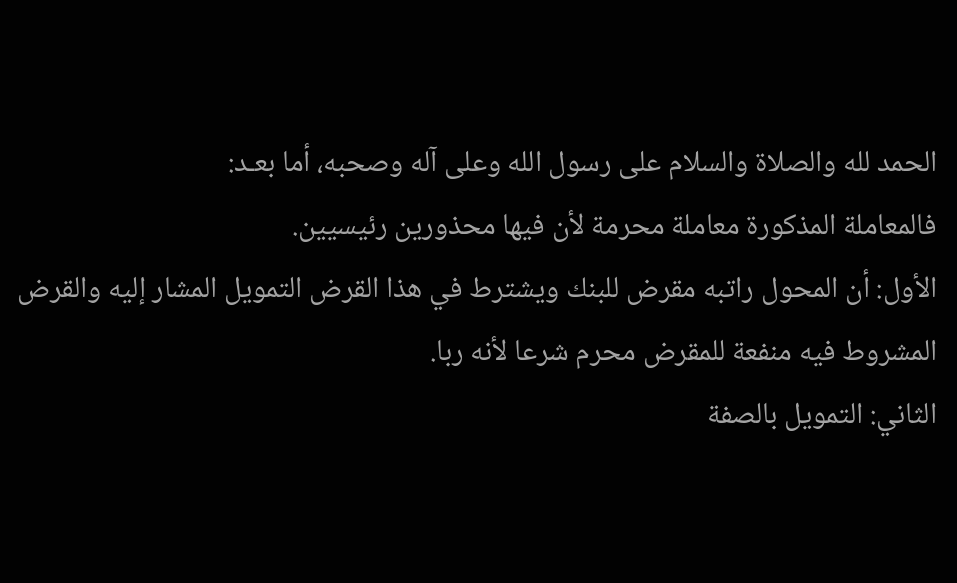الحمد لله والصلاة والسلام على رسول الله وعلى آله وصحبه، أما بعـد:
فالمعاملة المذكورة معاملة محرمة لأن فيها محذورين رئيسيين.
الأول: أن المحول راتبه مقرض للبنك ويشترط في هذا القرض التمويل المشار إليه والقرض المشروط فيه منفعة للمقرض محرم شرعا لأنه ربا.
الثاني: التمويل بالصفة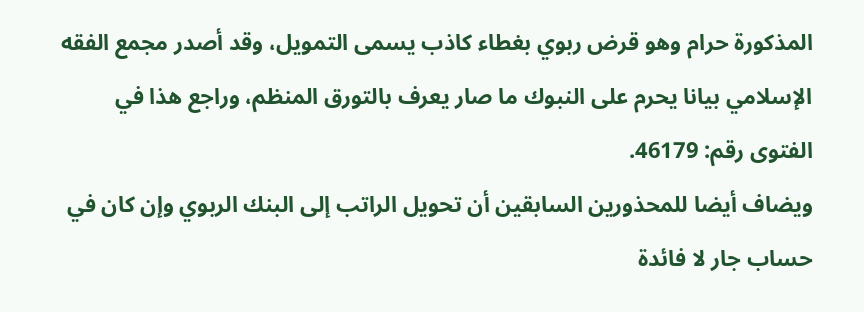المذكورة حرام وهو قرض ربوي بغطاء كاذب يسمى التمويل، وقد أصدر مجمع الفقه الإسلامي بيانا يحرم على النبوك ما صار يعرف بالتورق المنظم، وراجع هذا في الفتوى رقم: 46179.
ويضاف أيضا للمحذورين السابقين أن تحويل الراتب إلى البنك الربوي وإن كان في حساب جار لا فائدة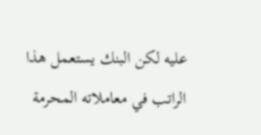عليه لكن البنك يستعمل هذا الراتب في معاملاته المحرمة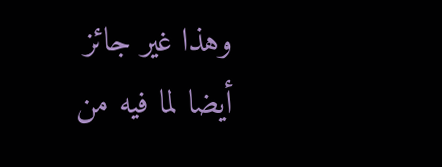وهذا غير جائز أيضا لما فيه من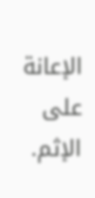الإعانة على الإثم.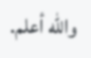والله أعلم.